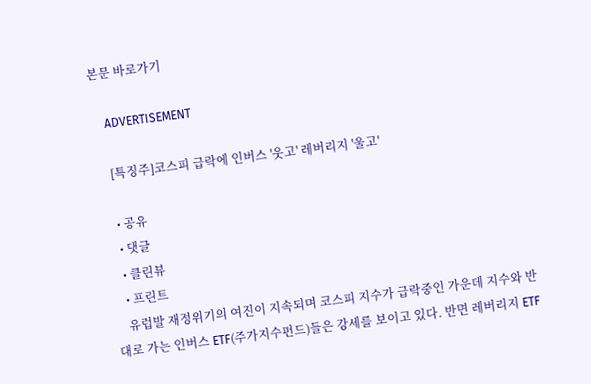본문 바로가기

    ADVERTISEMENT

    [특징주]코스피 급락에 인버스 '웃고' 레버리지 '울고'

    • 공유
    • 댓글
    • 클린뷰
    • 프린트
    유럽발 재정위기의 여진이 지속되며 코스피 지수가 급락중인 가운데 지수와 반대로 가는 인버스 ETF(주가지수펀드)들은 강세를 보이고 있다. 반면 레버리지 ETF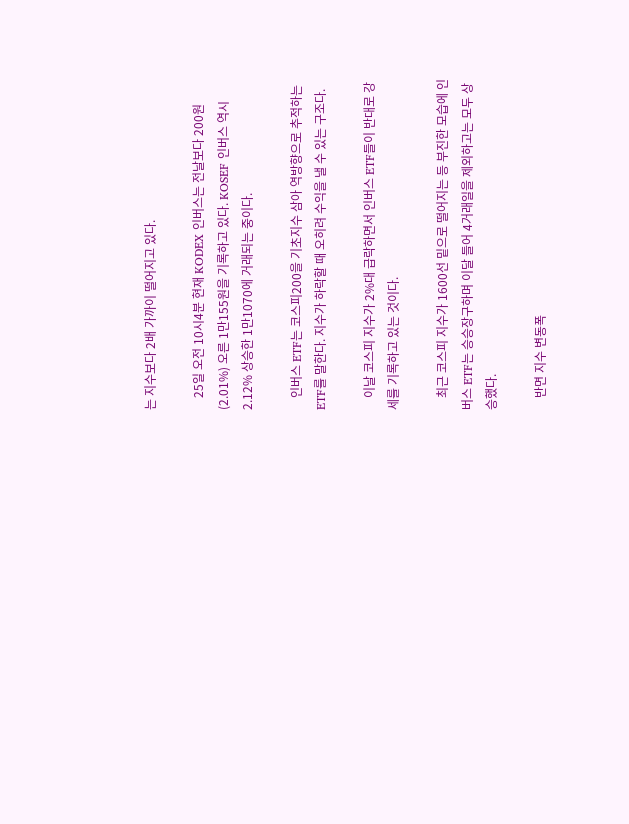는 지수보다 2배 가까이 떨어지고 있다.

    25일 오전 10시4분 현재 KODEX 인버스는 전날보다 200원(2.01%) 오른 1만155원을 기록하고 있다. KOSEF 인버스 역시 2.12% 상승한 1만1070에 거래되는 중이다.

    인버스 ETF는 코스피200을 기초지수 삼아 역방향으로 추적하는 ETF를 말한다. 지수가 하락할 때 오히려 수익을 낼 수 있는 구조다.

    이날 코스피 지수가 2%대 급락하면서 인버스 ETF들이 반대로 강세를 기록하고 있는 것이다.

    최근 코스피 지수가 1600선 밑으로 떨어지는 등 부진한 모습에 인버스 ETF는 승승장구하며 이달 들어 4거래일을 제외하고는 모두 상승했다.

    반면 지수 변동폭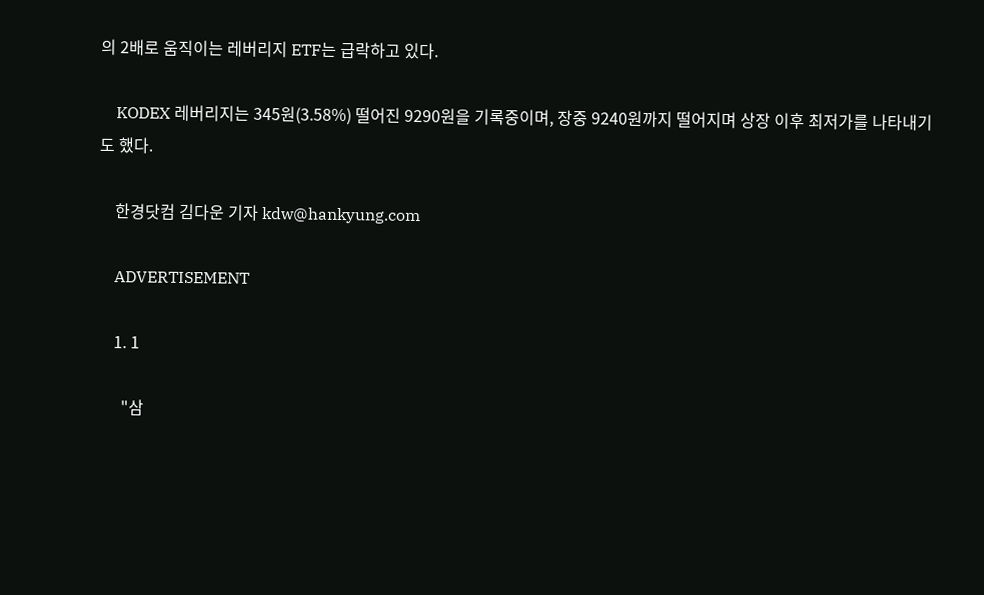의 2배로 움직이는 레버리지 ETF는 급락하고 있다.

    KODEX 레버리지는 345원(3.58%) 떨어진 9290원을 기록중이며, 장중 9240원까지 떨어지며 상장 이후 최저가를 나타내기도 했다.

    한경닷컴 김다운 기자 kdw@hankyung.com

    ADVERTISEMENT

    1. 1

      "삼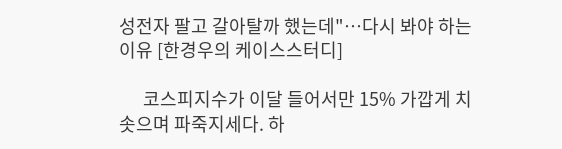성전자 팔고 갈아탈까 했는데"…다시 봐야 하는 이유 [한경우의 케이스스터디]

      코스피지수가 이달 들어서만 15% 가깝게 치솟으며 파죽지세다. 하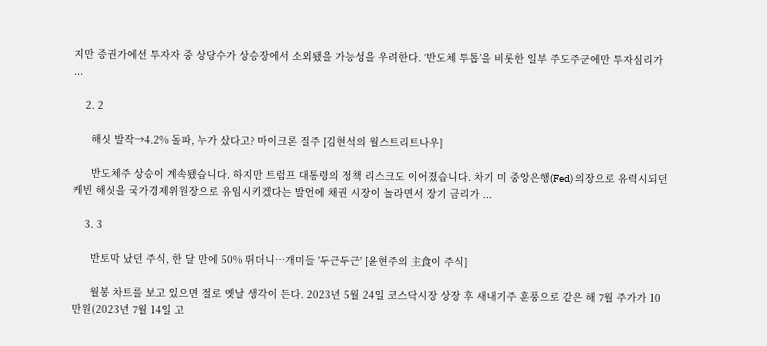지만 증권가에선 투자자 중 상당수가 상승장에서 소외됐을 가능성을 우려한다. ‘반도체 투톱’을 비롯한 일부 주도주군에만 투자심리가 ...

    2. 2

      해싯 발작→4.2% 돌파, 누가 샀다고? 마이크론 질주 [김현석의 월스트리트나우]

      반도체주 상승이 계속됐습니다. 하지만 트럼프 대통령의 정책 리스크도 이어졌습니다. 차기 미 중앙은행(Fed) 의장으로 유력시되던 케빈 해싯을 국가경제위원장으로 유임시키겠다는 발언에 채권 시장이 놀라면서 장기 금리가 ...

    3. 3

      반토막 났던 주식, 한 달 만에 50% 뛰더니…개미들 '두근두근' [윤현주의 主食이 주식]

      월봉 차트를 보고 있으면 절로 옛날 생각이 든다. 2023년 5월 24일 코스닥시장 상장 후 새내기주 훈풍으로 같은 해 7월 주가가 10만원(2023년 7월 14일 고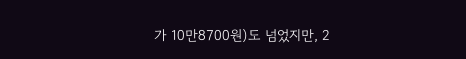가 10만8700원)도 넘었지만, 2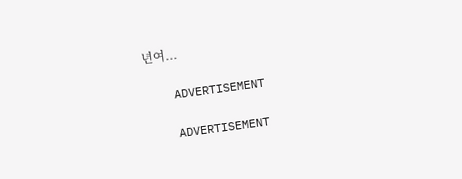년여...

    ADVERTISEMENT

    ADVERTISEMENT